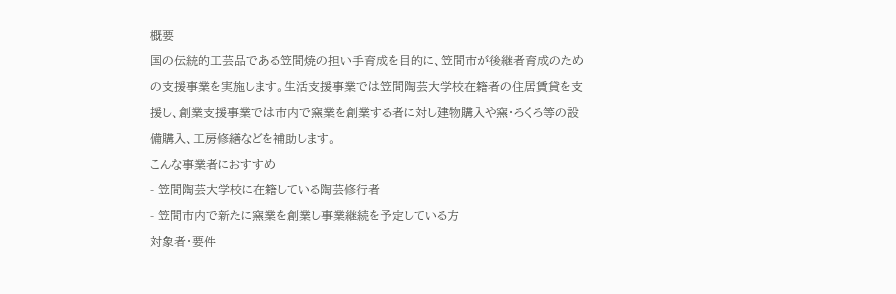概要
国の伝統的工芸品である笠間焼の担い手育成を目的に、笠間市が後継者育成のための支援事業を実施します。生活支援事業では笠間陶芸大学校在籍者の住居賃貸を支援し、創業支援事業では市内で窯業を創業する者に対し建物購入や窯・ろくろ等の設備購入、工房修繕などを補助します。
こんな事業者におすすめ
- 笠間陶芸大学校に在籍している陶芸修行者
- 笠間市内で新たに窯業を創業し事業継続を予定している方
対象者・要件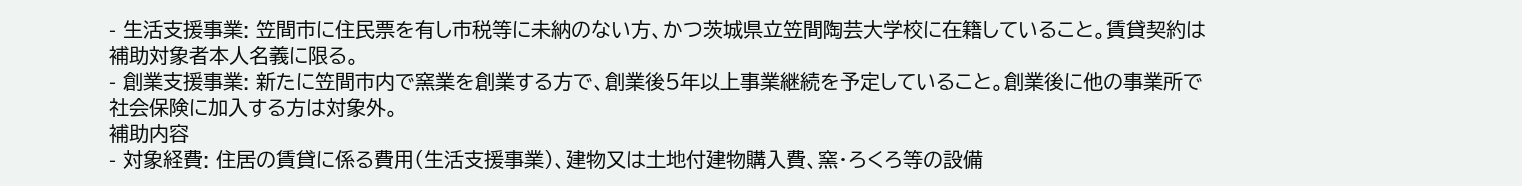- 生活支援事業: 笠間市に住民票を有し市税等に未納のない方、かつ茨城県立笠間陶芸大学校に在籍していること。賃貸契約は補助対象者本人名義に限る。
- 創業支援事業: 新たに笠間市内で窯業を創業する方で、創業後5年以上事業継続を予定していること。創業後に他の事業所で社会保険に加入する方は対象外。
補助内容
- 対象経費: 住居の賃貸に係る費用(生活支援事業)、建物又は土地付建物購入費、窯・ろくろ等の設備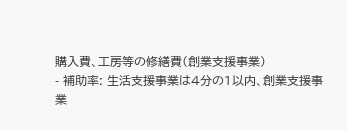購入費、工房等の修繕費(創業支援事業)
- 補助率: 生活支援事業は4分の1以内、創業支援事業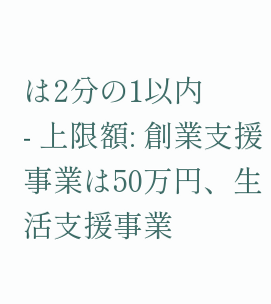は2分の1以内
- 上限額: 創業支援事業は50万円、生活支援事業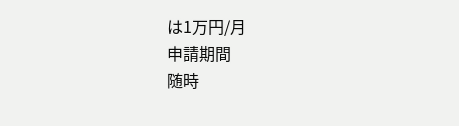は1万円/月
申請期間
随時